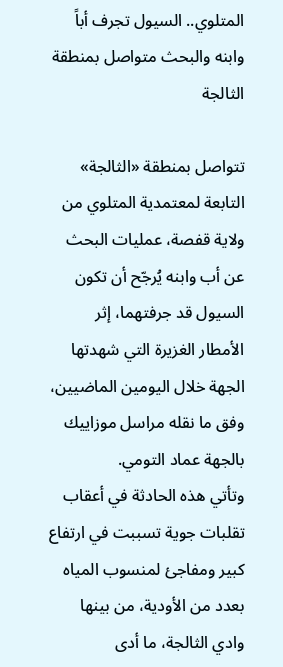المتلوي.. السيول تجرف أباً وابنه والبحث متواصل بمنطقة الثالجة

تتواصل بمنطقة «الثالجة» التابعة لمعتمدية المتلوي من ولاية قفصة، عمليات البحث عن أب وابنه يُرجّح أن تكون السيول قد جرفتهما، إثر الأمطار الغزيرة التي شهدتها الجهة خلال اليومين الماضيين، وفق ما نقله مراسل موزاييك بالجهة عماد التومي.
وتأتي هذه الحادثة في أعقاب تقلبات جوية تسببت في ارتفاع كبير ومفاجئ لمنسوب المياه بعدد من الأودية، من بينها وادي الثالجة، ما أدى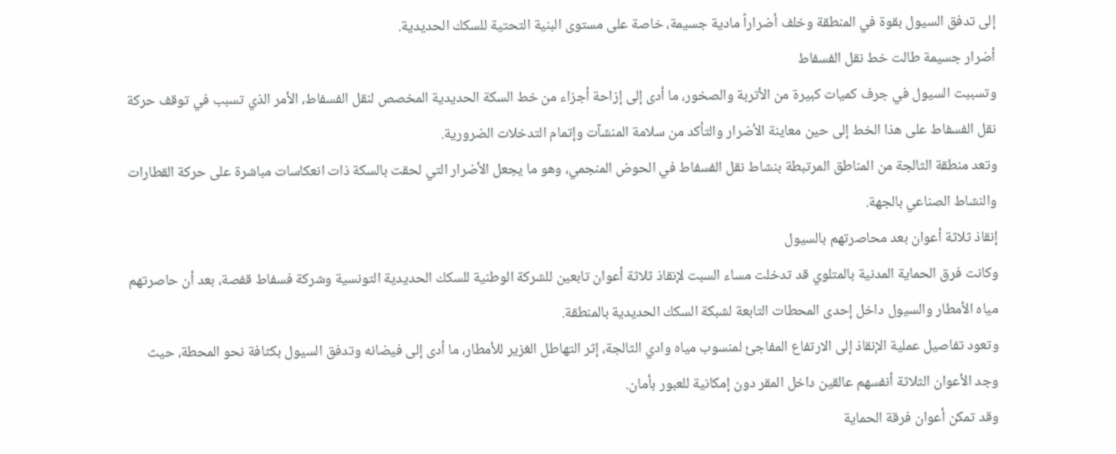إلى تدفق السيول بقوة في المنطقة وخلف أضراراً مادية جسيمة، خاصة على مستوى البنية التحتية للسكك الحديدية.
أضرار جسيمة طالت خط نقل الفسفاط
وتسببت السيول في جرف كميات كبيرة من الأتربة والصخور، ما أدى إلى إزاحة أجزاء من خط السكة الحديدية المخصص لنقل الفسفاط، الأمر الذي تسبب في توقف حركة نقل الفسفاط على هذا الخط إلى حين معاينة الأضرار والتأكد من سلامة المنشآت وإتمام التدخلات الضرورية.
وتعد منطقة الثالجة من المناطق المرتبطة بنشاط نقل الفسفاط في الحوض المنجمي، وهو ما يجعل الأضرار التي لحقت بالسكة ذات انعكاسات مباشرة على حركة القطارات والنشاط الصناعي بالجهة.
إنقاذ ثلاثة أعوان بعد محاصرتهم بالسيول
وكانت فرق الحماية المدنية بالمتلوي قد تدخلت مساء السبت لإنقاذ ثلاثة أعوان تابعين للشركة الوطنية للسكك الحديدية التونسية وشركة فسفاط قفصة، بعد أن حاصرتهم مياه الأمطار والسيول داخل إحدى المحطات التابعة لشبكة السكك الحديدية بالمنطقة.
وتعود تفاصيل عملية الإنقاذ إلى الارتفاع المفاجئ لمنسوب مياه وادي الثالجة، إثر التهاطل الغزير للأمطار، ما أدى إلى فيضانه وتدفق السيول بكثافة نحو المحطة، حيث وجد الأعوان الثلاثة أنفسهم عالقين داخل المقر دون إمكانية للعبور بأمان.
وقد تمكن أعوان فرقة الحماية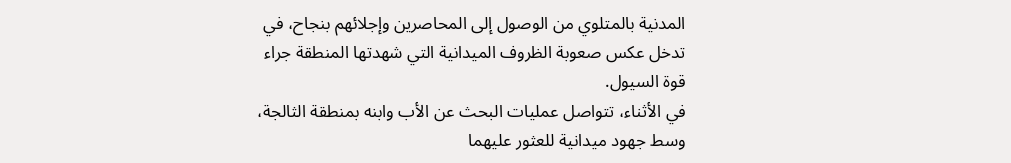المدنية بالمتلوي من الوصول إلى المحاصرين وإجلائهم بنجاح، في تدخل عكس صعوبة الظروف الميدانية التي شهدتها المنطقة جراء قوة السيول.
في الأثناء، تتواصل عمليات البحث عن الأب وابنه بمنطقة الثالجة، وسط جهود ميدانية للعثور عليهما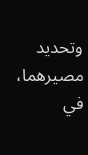وتحديد مصيرهما، في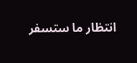انتظار ما ستسفر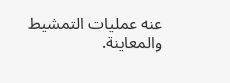عنه عمليات التمشيط والمعاينة.